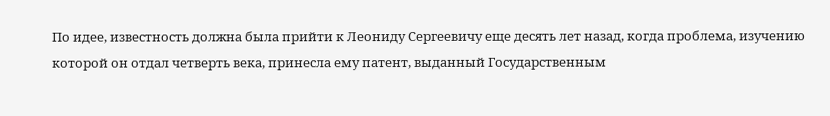По идее, известность должна была прийти к Леониду Сергеевичу еще десять лет назад, когда проблема, изучению которой он отдал четверть века, принесла ему патент, выданный Государственным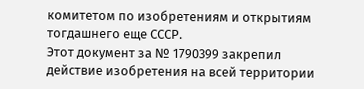комитетом по изобретениям и открытиям тогдашнего еще СССР.
Этот документ за № 1790399 закрепил действие изобретения на всей территории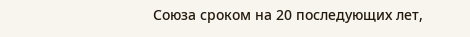Союза сроком на 20 последующих лет,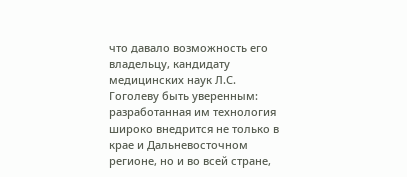что давало возможность его владельцу, кандидату медицинских наук Л.С. Гоголеву быть уверенным: разработанная им технология широко внедрится не только в крае и Дальневосточном регионе, но и во всей стране,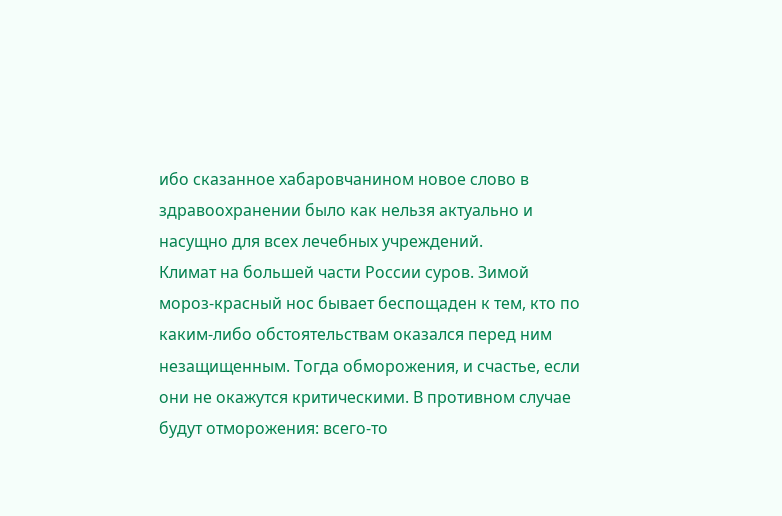ибо сказанное хабаровчанином новое слово в здравоохранении было как нельзя актуально и насущно для всех лечебных учреждений.
Климат на большей части России суров. Зимой мороз-красный нос бывает беспощаден к тем, кто по каким-либо обстоятельствам оказался перед ним незащищенным. Тогда обморожения, и счастье, если они не окажутся критическими. В противном случае будут отморожения: всего-то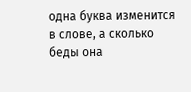одна буква изменится в слове, а сколько беды она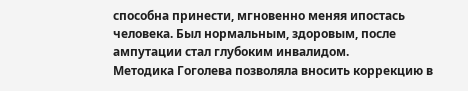способна принести, мгновенно меняя ипостась человека. Был нормальным, здоровым, после ампутации стал глубоким инвалидом.
Методика Гоголева позволяла вносить коррекцию в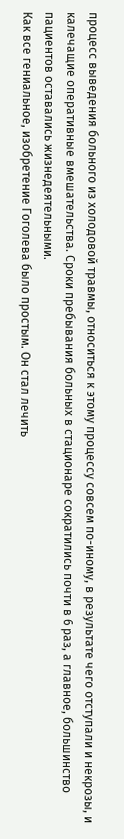процесс выведения больного из холодовой травмы, относиться к этому процессу совсем по-иному, в результате чего отступали и некрозы, и калечащие оперативные вмешательства. Сроки пребывания больных в стационаре сократились почти в 6 раз, а главное, большинство пациентов оставались жизнедеятельными.
Как все гениальное, изобретение Гоголева было простым. Он стал лечить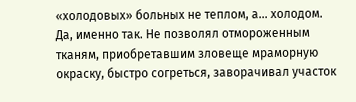«холодовых» больных не теплом, а... холодом. Да, именно так. Не позволял отмороженным тканям, приобретавшим зловеще мраморную окраску, быстро согреться, заворачивал участок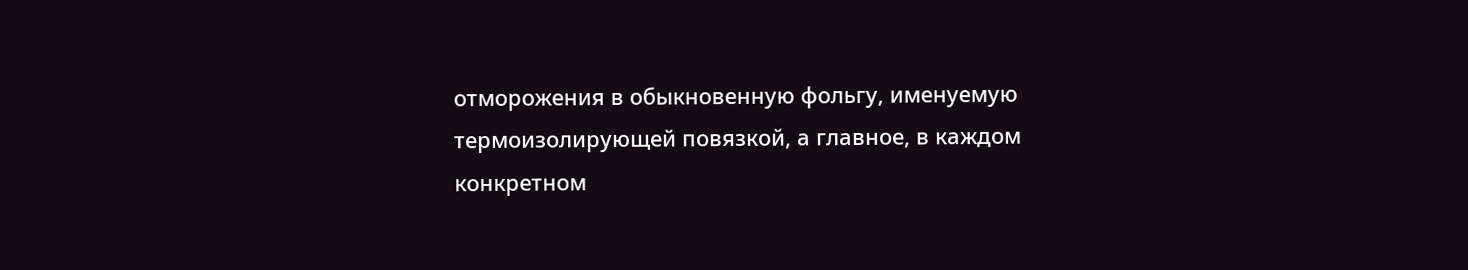отморожения в обыкновенную фольгу, именуемую термоизолирующей повязкой, а главное, в каждом конкретном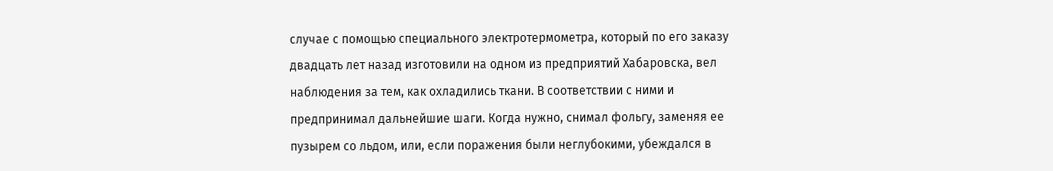случае с помощью специального электротермометра, который по его заказу двадцать лет назад изготовили на одном из предприятий Хабаровска, вел наблюдения за тем, как охладились ткани. В соответствии с ними и предпринимал дальнейшие шаги. Когда нужно, снимал фольгу, заменяя ее пузырем со льдом, или, если поражения были неглубокими, убеждался в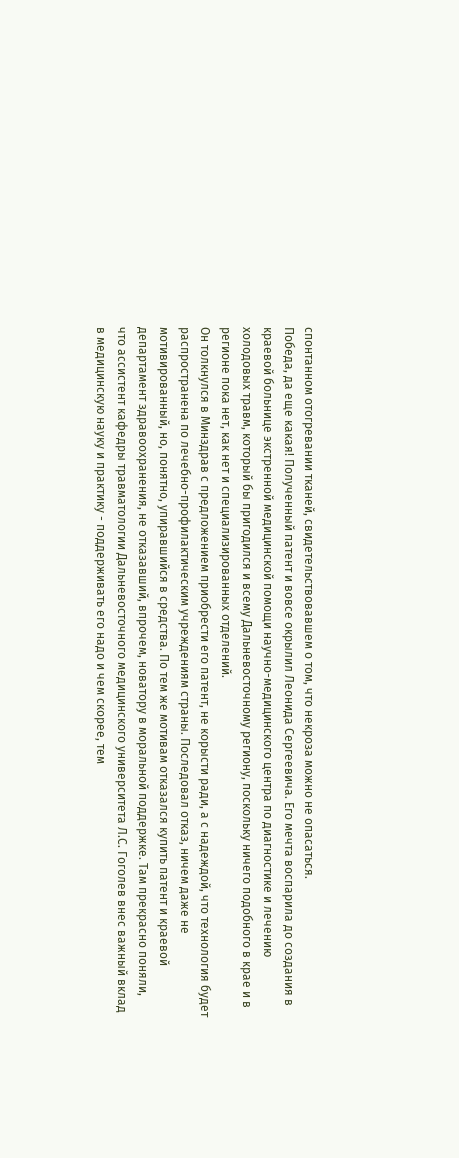спонтанном отогревании тканей, свидетельствовавшем о том, что некроза можно не опасаться.
Победа, да еще какая! Полученный патент и вовсе окрылил Леонида Сергеевича. Его мечта воспарила до создания в краевой больнице экстренной медицинской помощи научно-медицинского центра по диагностике и лечению холодовых травм, который бы пригодился и всему Дальневосточному региону, поскольку ничего подобного в крае и в регионе пока нет, как нет и специализированных отделений.
Он толкнулся в Минздрав с предложением приобрести его патент, не корысти ради, а с надеждой, что технология будет распространена по лечебно-профилактическим учреждениям страны. Последовал отказ, ничем даже не мотивированный, но, понятно, упиравшийся в средства. По тем же мотивам отказался купить патент и краевой департамент здравоохранения, не отказавший, впрочем, новатору в моральной поддержке. Там прекрасно поняли, что ассистент кафедры травматологии Дальневосточного медицинского университета Л.С. Гоголев внес важный вклад в медицинскую науку и практику - поддерживать его надо и чем скорее, тем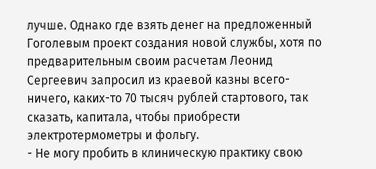лучше. Однако где взять денег на предложенный Гоголевым проект создания новой службы, хотя по предварительным своим расчетам Леонид Сергеевич запросил из краевой казны всего-ничего, каких-то 70 тысяч рублей стартового, так сказать, капитала, чтобы приобрести электротермометры и фольгу.
- Не могу пробить в клиническую практику свою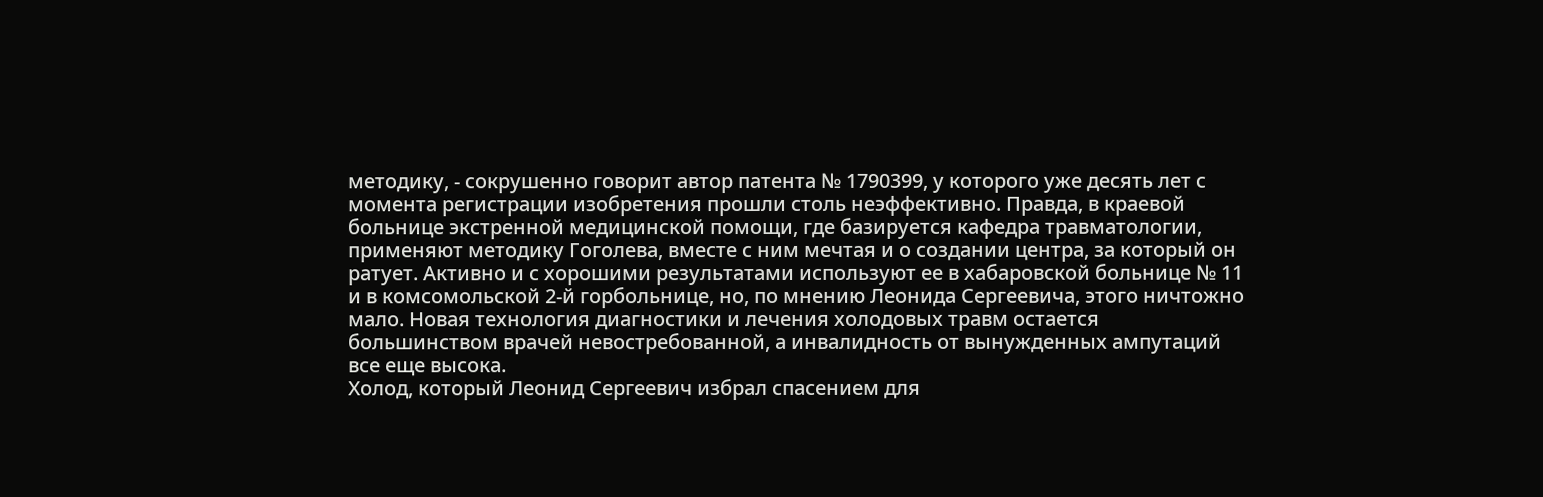методику, - сокрушенно говорит автор патента № 1790399, у которого уже десять лет с момента регистрации изобретения прошли столь неэффективно. Правда, в краевой больнице экстренной медицинской помощи, где базируется кафедра травматологии, применяют методику Гоголева, вместе с ним мечтая и о создании центра, за который он ратует. Активно и с хорошими результатами используют ее в хабаровской больнице № 11 и в комсомольской 2-й горбольнице, но, по мнению Леонида Сергеевича, этого ничтожно мало. Новая технология диагностики и лечения холодовых травм остается большинством врачей невостребованной, а инвалидность от вынужденных ампутаций все еще высока.
Холод, который Леонид Сергеевич избрал спасением для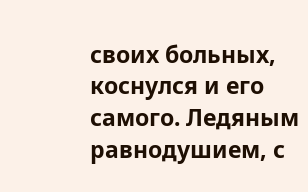своих больных, коснулся и его самого. Ледяным равнодушием, с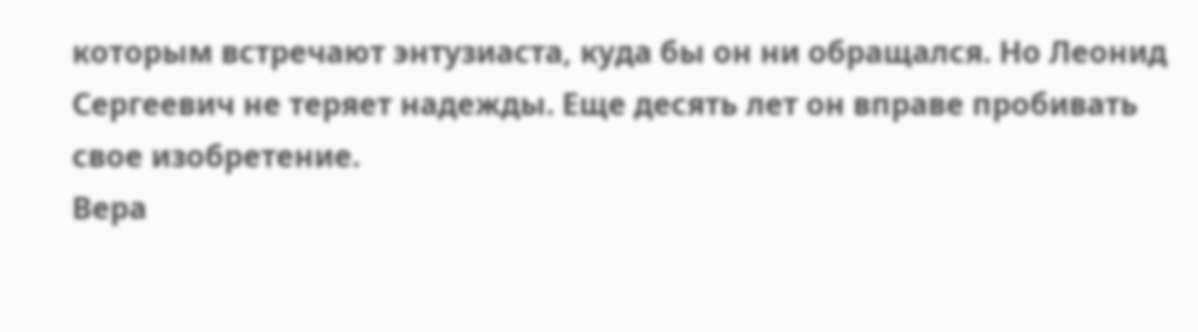которым встречают энтузиаста, куда бы он ни обращался. Но Леонид Сергеевич не теряет надежды. Еще десять лет он вправе пробивать свое изобретение.
Вера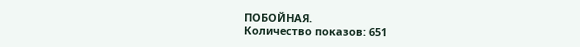ПОБОЙНАЯ.
Количество показов: 651